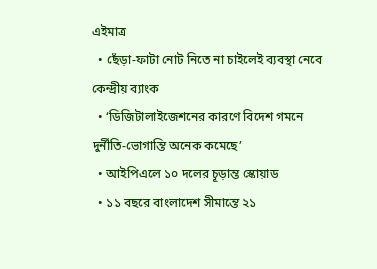এইমাত্র
  • ছেঁড়া-ফাটা নোট নিতে না চাইলেই ব্যবস্থা নেবে কেন্দ্রীয় ব্যাংক
  • ‘ডিজিটালাইজেশনের কারণে বিদেশ গমনে দুর্নীতি-ভোগান্তি অনেক কমেছে’
  • আইপিএলে ১০ দলের চূড়ান্ত স্কোয়াড
  • ১১ বছরে বাংলাদেশ সীমান্তে ২১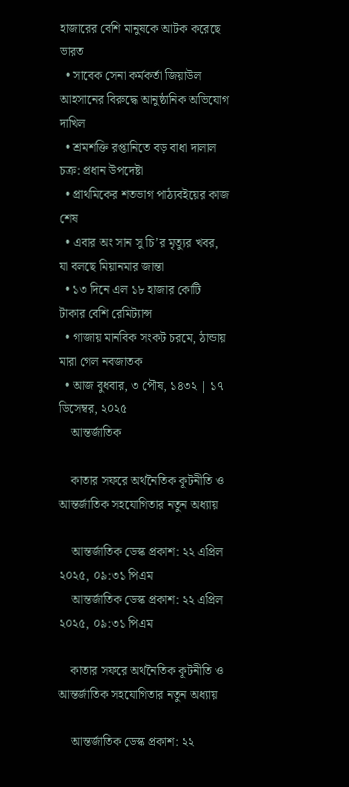হাজারের বেশি মানুষকে আটক করেছে ভারত
  • সাবেক সেনা কর্মকর্তা জিয়াউল আহসানের বিরুদ্ধে আনুষ্ঠানিক অভিযোগ দাখিল
  • শ্রমশক্তি রপ্তানিতে বড় বাধা দালাল চক্র: প্রধান উপদেষ্টা
  • প্রাথমিকের শতভাগ পাঠ্যবইয়ের কাজ শেষ
  • এবার অং সান সু চি’র মৃত্যুর খবর, যা বলছে মিয়ানমার জান্তা
  • ১৩ দিনে এল ১৮ হাজার কোটি টাকার বেশি রেমিট্যান্স
  • গাজায় মানবিক সংকট চরমে, ঠান্ডায় মারা গেল নবজাতক
  • আজ বুধবার, ৩ পৌষ, ১৪৩২ | ১৭ ডিসেম্বর, ২০২৫
    আন্তর্জাতিক

    কাতার সফরে অর্থনৈতিক কূটনীতি ও আন্তর্জাতিক সহযোগিতার নতুন অধ্যায়

    আন্তর্জাতিক ডেস্ক প্রকাশ: ২২ এপ্রিল ২০২৫, ০৯:৩১ পিএম
    আন্তর্জাতিক ডেস্ক প্রকাশ: ২২ এপ্রিল ২০২৫, ০৯:৩১ পিএম

    কাতার সফরে অর্থনৈতিক কূটনীতি ও আন্তর্জাতিক সহযোগিতার নতুন অধ্যায়

    আন্তর্জাতিক ডেস্ক প্রকাশ: ২২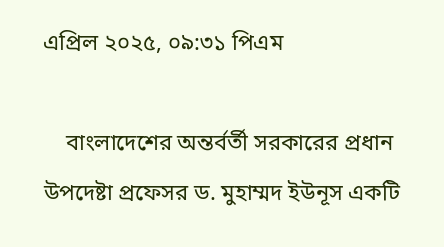এপ্রিল ২০২৫, ০৯:৩১ পিএম

    বাংলাদেশের অন্তর্বর্তী সরকারের প্রধান উপদেষ্টা প্রফেসর ড. মুহাম্মদ ইউনূস একটি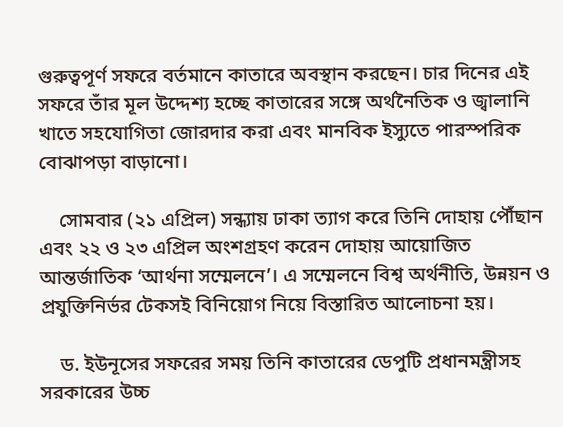গুরুত্বপূর্ণ সফরে বর্তমানে কাতারে অবস্থান করছেন। চার দিনের এই সফরে তাঁর মূল উদ্দেশ্য হচ্ছে কাতারের সঙ্গে অর্থনৈতিক ও জ্বালানি খাতে সহযোগিতা জোরদার করা এবং মানবিক ইস্যুতে পারস্পরিক বোঝাপড়া বাড়ানো।

    সোমবার (২১ এপ্রিল) সন্ধ্যায় ঢাকা ত্যাগ করে তিনি দোহায় পৌঁছান এবং ২২ ও ২৩ এপ্রিল অংশগ্রহণ করেন দোহায় আয়োজিত আন্তর্জাতিক ‘আর্থনা সম্মেলনে’। এ সম্মেলনে বিশ্ব অর্থনীতি, উন্নয়ন ও প্রযুক্তিনির্ভর টেকসই বিনিয়োগ নিয়ে বিস্তারিত আলোচনা হয়।

    ড. ইউনূসের সফরের সময় তিনি কাতারের ডেপুটি প্রধানমন্ত্রীসহ সরকারের উচ্চ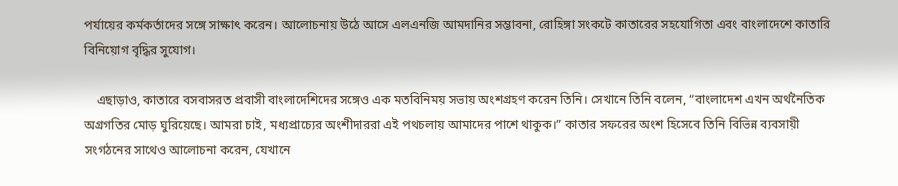পর্যায়ের কর্মকর্তাদের সঙ্গে সাক্ষাৎ করেন। আলোচনায় উঠে আসে এলএনজি আমদানির সম্ভাবনা, রোহিঙ্গা সংকটে কাতারের সহযোগিতা এবং বাংলাদেশে কাতারি বিনিয়োগ বৃদ্ধির সুযোগ।

    এছাড়াও, কাতারে বসবাসরত প্রবাসী বাংলাদেশিদের সঙ্গেও এক মতবিনিময় সভায় অংশগ্রহণ করেন তিনি। সেখানে তিনি বলেন, “বাংলাদেশ এখন অর্থনৈতিক অগ্রগতির মোড় ঘুরিয়েছে। আমরা চাই, মধ্যপ্রাচ্যের অংশীদাররা এই পথচলায় আমাদের পাশে থাকুক।” কাতার সফরের অংশ হিসেবে তিনি বিভিন্ন ব্যবসায়ী সংগঠনের সাথেও আলোচনা করেন, যেখানে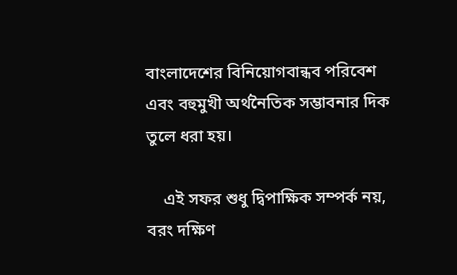বাংলাদেশের বিনিয়োগবান্ধব পরিবেশ এবং বহুমুখী অর্থনৈতিক সম্ভাবনার দিক তুলে ধরা হয়।

    এই সফর শুধু দ্বিপাক্ষিক সম্পর্ক নয়, বরং দক্ষিণ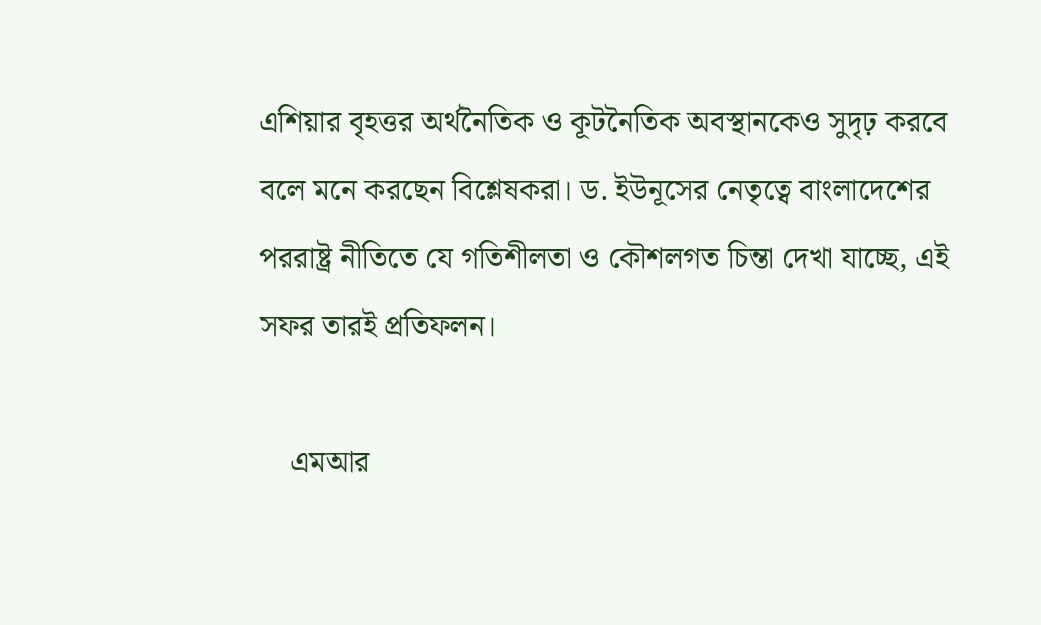এশিয়ার বৃহত্তর অর্থনৈতিক ও কূটনৈতিক অবস্থানকেও সুদৃঢ় করবে বলে মনে করছেন বিশ্লেষকরা। ড. ইউনূসের নেতৃত্বে বাংলাদেশের পররাষ্ট্র নীতিতে যে গতিশীলতা ও কৌশলগত চিন্তা দেখা যাচ্ছে, এই সফর তারই প্রতিফলন।

    এমআর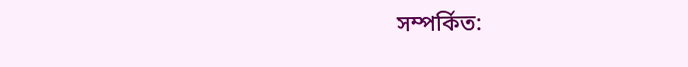সম্পর্কিত: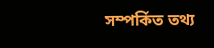সম্পর্কিত তথ্য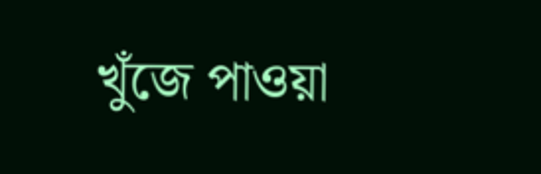খুঁজে পাওয়া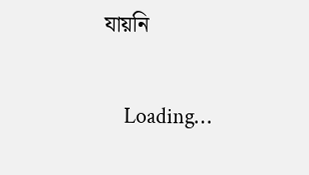যায়নি

    Loading…